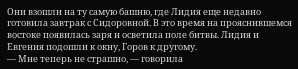Они взошли на ту самую башню, где Лидия еще недавно готовила завтрак с Сидоровной. В это время на прояснившемся востоке появилась заря и осветила поле битвы. Лидия и Евгения подошли к окну, Горов к другому.
— Мне теперь не страшно, — говорила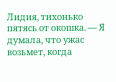Лидия, тихонько пятясь от окошка. — Я думала, что ужас возьмет, когда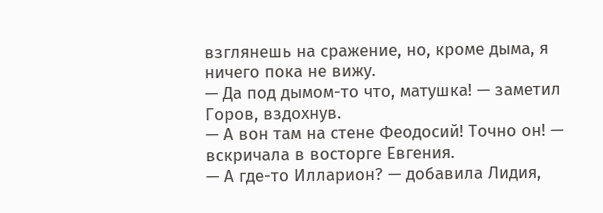взглянешь на сражение, но, кроме дыма, я ничего пока не вижу.
— Да под дымом-то что, матушка! — заметил Горов, вздохнув.
— А вон там на стене Феодосий! Точно он! — вскричала в восторге Евгения.
— А где-то Илларион? — добавила Лидия,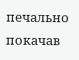печально покачав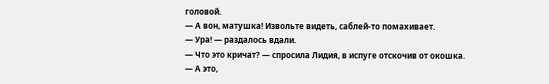головой.
— А вон, матушка! Извольте видеть, саблей-то помахивает.
— Ура! — раздалось вдали.
— Что это кричат? — спросила Лидия, в испуге отскочив от окошка.
— А это,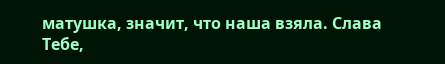матушка, значит, что наша взяла. Слава Тебе,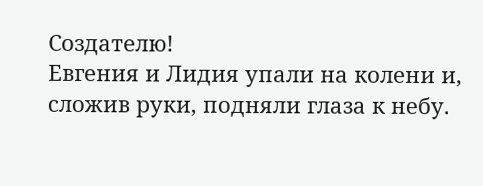Создателю!
Евгения и Лидия упали на колени и, сложив руки, подняли глаза к небу.